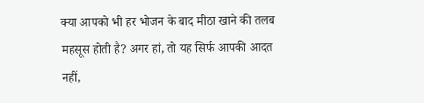क्या आपको भी हर भोजन के बाद मीठा खाने की तलब महसूस होती है? अगर हां, तो यह सिर्फ आपकी आदत नहीं,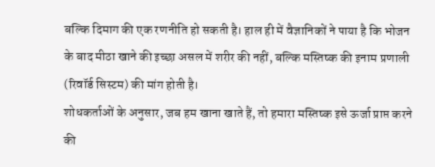बल्कि दिमाग की एक रणनीति हो सकती है। हाल ही में वैज्ञानिकों ने पाया है कि भोजन के बाद मीठा खाने की इच्छा असल में शरीर की नहीं, बल्कि मस्तिष्क की इनाम प्रणाली (रिवॉर्ड सिस्टम) की मांग होती है।
शोधकर्ताओं के अनुसार, जब हम खाना खाते हैं, तो हमारा मस्तिष्क इसे ऊर्जा प्राप्त करने की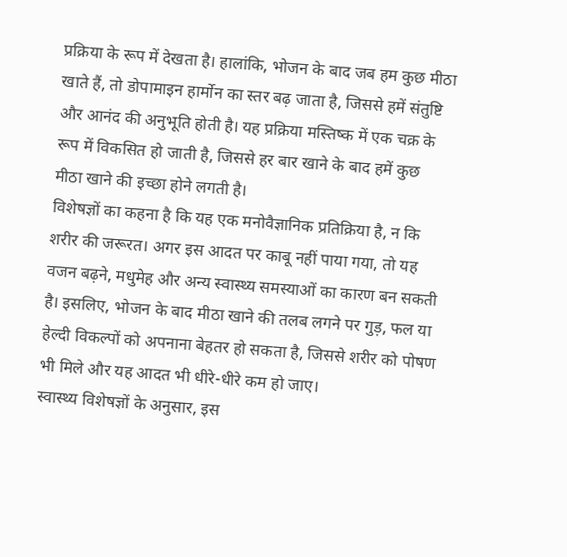प्रक्रिया के रूप में देखता है। हालांकि, भोजन के बाद जब हम कुछ मीठा खाते हैं, तो डोपामाइन हार्मोन का स्तर बढ़ जाता है, जिससे हमें संतुष्टि और आनंद की अनुभूति होती है। यह प्रक्रिया मस्तिष्क में एक चक्र के रूप में विकसित हो जाती है, जिससे हर बार खाने के बाद हमें कुछ मीठा खाने की इच्छा होने लगती है।
विशेषज्ञों का कहना है कि यह एक मनोवैज्ञानिक प्रतिक्रिया है, न कि शरीर की जरूरत। अगर इस आदत पर काबू नहीं पाया गया, तो यह वजन बढ़ने, मधुमेह और अन्य स्वास्थ्य समस्याओं का कारण बन सकती है। इसलिए, भोजन के बाद मीठा खाने की तलब लगने पर गुड़, फल या हेल्दी विकल्पों को अपनाना बेहतर हो सकता है, जिससे शरीर को पोषण भी मिले और यह आदत भी धीरे-धीरे कम हो जाए।
स्वास्थ्य विशेषज्ञों के अनुसार, इस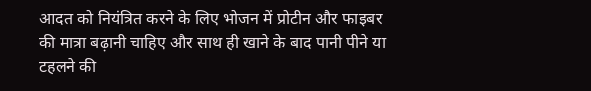आदत को नियंत्रित करने के लिए भोजन में प्रोटीन और फाइबर की मात्रा बढ़ानी चाहिए और साथ ही खाने के बाद पानी पीने या टहलने की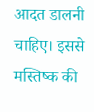आदत डालनी चाहिए। इससे मस्तिष्क की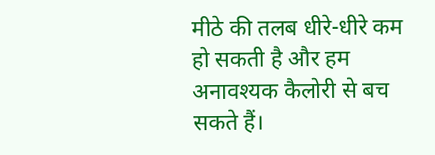मीठे की तलब धीरे-धीरे कम हो सकती है और हम अनावश्यक कैलोरी से बच सकते हैं।